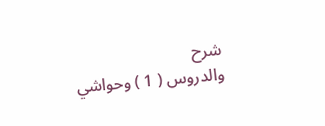شرح
والدروس ( 1 ) وحواشي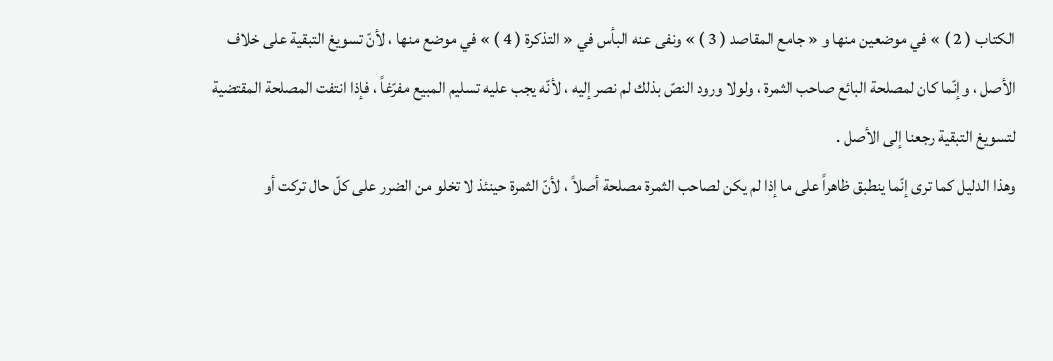الكتاب ( 2 ) » في موضعين منها و « جامع المقاصد ( 3 ) » ونفى عنه البأس في « التذكرة ( 4 ) » في موضع منها ، لأنّ تسويغ التبقية على خلاف الأصل ، وإنّما كان لمصلحة البائع صاحب الثمرة ، ولولا ورود النصّ بذلك لم نصر إليه ، لأنّه يجب عليه تسليم المبيع مفرّغاً ، فإذا انتفت المصلحة المقتضية لتسويغ التبقية رجعنا إلى الأصل .
وهذا الدليل كما ترى إنّما ينطبق ظاهراً على ما إذا لم يكن لصاحب الثمرة مصلحة أصلاً ، لأنّ الثمرة حينئذ لا تخلو من الضرر على كلّ حال تركت أو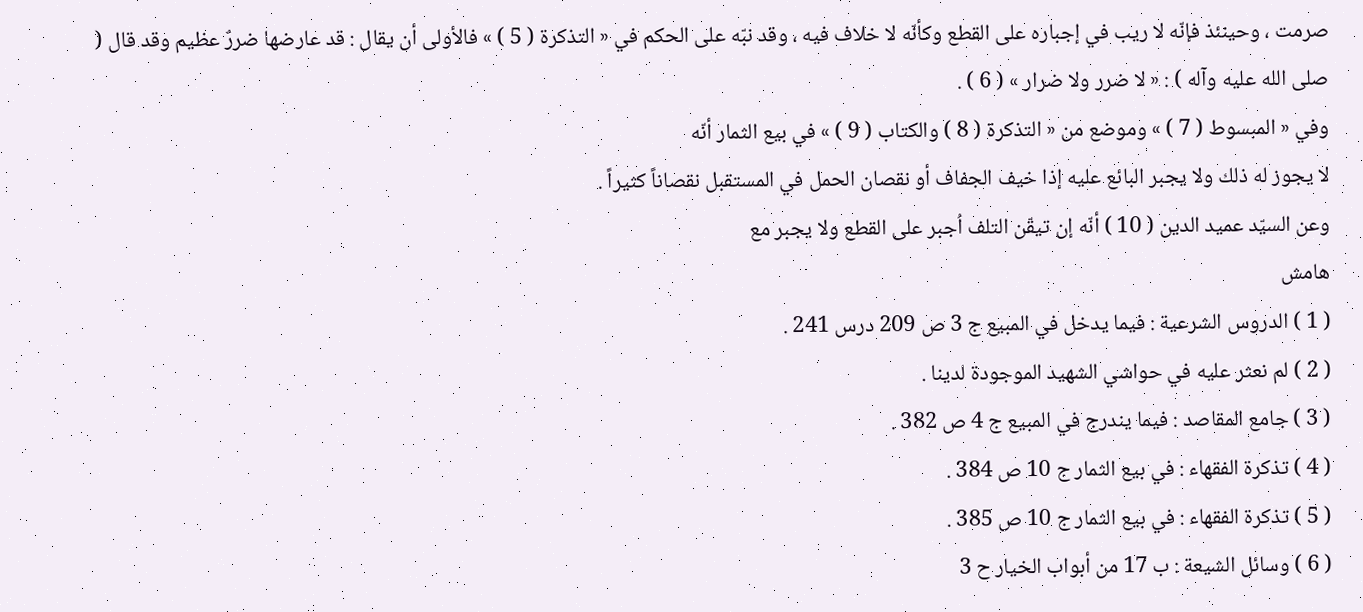صرمت ، وحينئذ فإنّه لا ريب في إجباره على القطع وكأنّه لا خلاف فيه ، وقد نبّه على الحكم في « التذكرة ( 5 ) » فالأولى أن يقال : قد عارضها ضررٌ عظيم وقد قال ( صلى الله عليه وآله ) : « لا ضرر ولا ضرار » ( 6 ) .
وفي « المبسوط ( 7 ) » وموضع من « التذكرة ( 8 ) والكتاب ( 9 ) » في بيع الثمار أنّه
لا يجوز له ذلك ولا يجبر البائع عليه إذا خيف الجفاف أو نقصان الحمل في المستقبل نقصاناً كثيراً .
وعن السيّد عميد الدين ( 10 ) أنّه إن تيقّن التلف اُجبر على القطع ولا يجبر مع
هامش
( 1 ) الدروس الشرعية : فيما يدخل في المبيع ج 3 ص 209 درس 241 .
( 2 ) لم نعثر عليه في حواشي الشهيد الموجودة لدينا .
( 3 ) جامع المقاصد : فيما يندرج في المبيع ج 4 ص 382 .
( 4 ) تذكرة الفقهاء : في بيع الثمار ج 10 ص 384 .
( 5 ) تذكرة الفقهاء : في بيع الثمار ج 10 ص 385 .
( 6 ) وسائل الشيعة : ب 17 من أبواب الخيار ح 3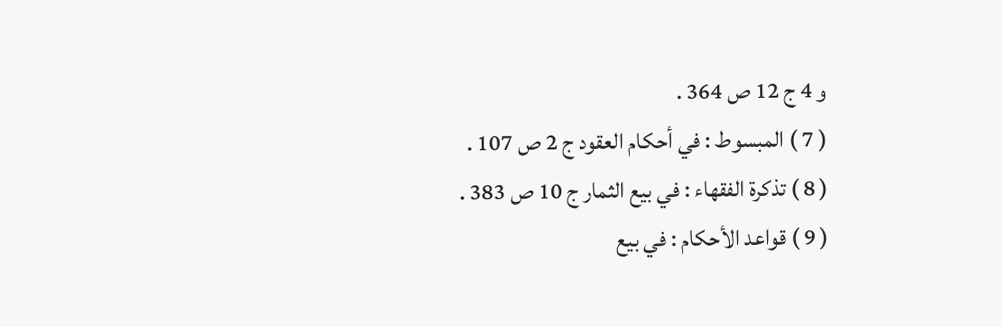و 4 ج 12 ص 364 .
( 7 ) المبسوط : في أحكام العقود ج 2 ص 107 .
( 8 ) تذكرة الفقهاء : في بيع الثمار ج 10 ص 383 .
( 9 ) قواعد الأحكام : في بيع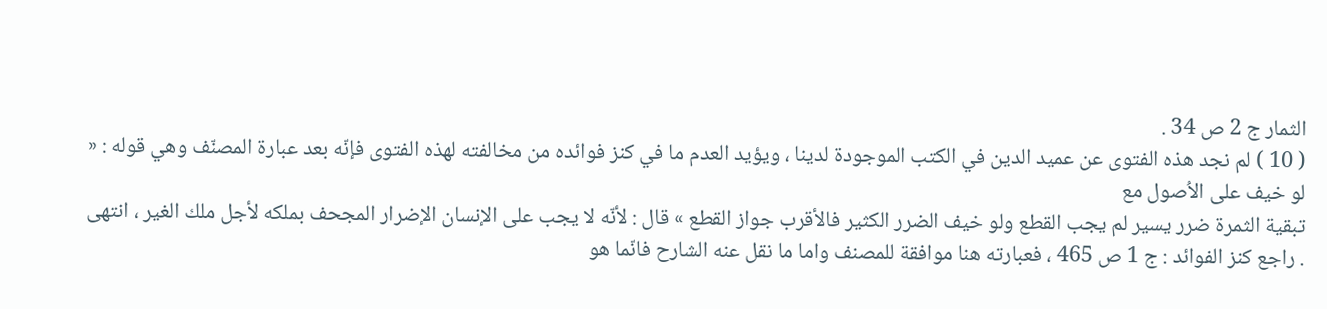الثمار ج 2 ص 34 .
( 10 ) لم نجد هذه الفتوى عن عميد الدين في الكتب الموجودة لدينا ، ويؤيد العدم ما في كنز فوائده من مخالفته لهذه الفتوى فإنّه بعد عبارة المصنّف وهي قوله : « لو خيف على الاُصول مع
تبقية الثمرة ضرر يسير لم يجب القطع ولو خيف الضرر الكثير فالأقرب جواز القطع » قال : لأنّه لا يجب على الإنسان الإضرار المجحف بملكه لأجل ملك الغير ، انتهى . راجع كنز الفوائد : ج 1 ص 465 ، فعبارته هنا موافقة للمصنف واما ما نقل عنه الشارح فانّما هو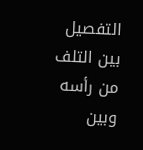التفصيل بين التلف من رأسه وبين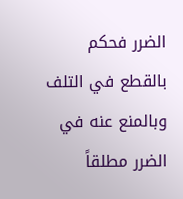الضرر فحكم بالقطع في التلف وبالمنع عنه في الضرر مطلقاً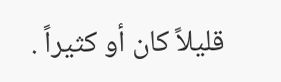قليلاً كان أو كثيراً .